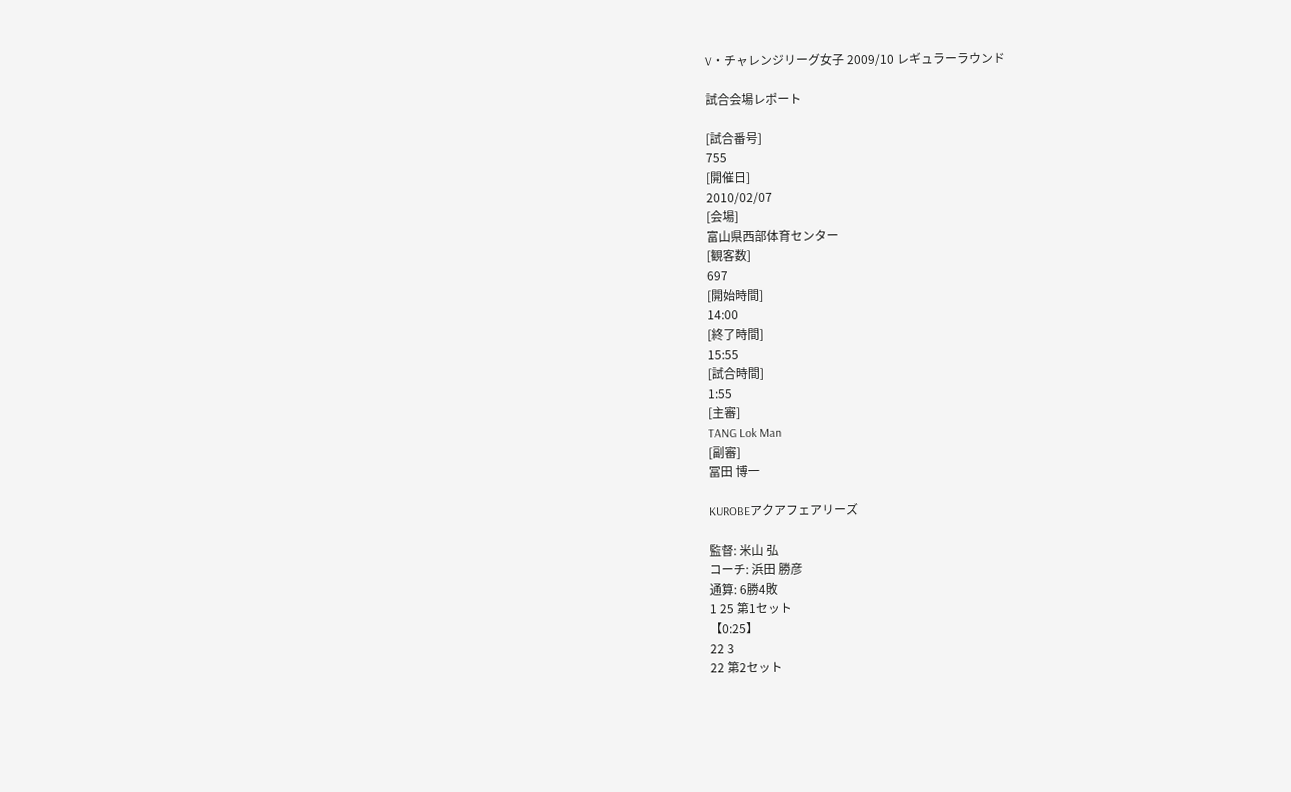V・チャレンジリーグ女子 2009/10 レギュラーラウンド

試合会場レポート

[試合番号]
755
[開催日]
2010/02/07
[会場]
富山県西部体育センター
[観客数]
697
[開始時間]
14:00
[終了時間]
15:55
[試合時間]
1:55
[主審]
TANG Lok Man
[副審]
冨田 博一

KUROBEアクアフェアリーズ

監督: 米山 弘
コーチ: 浜田 勝彦
通算: 6勝4敗
1 25 第1セット
【0:25】
22 3
22 第2セット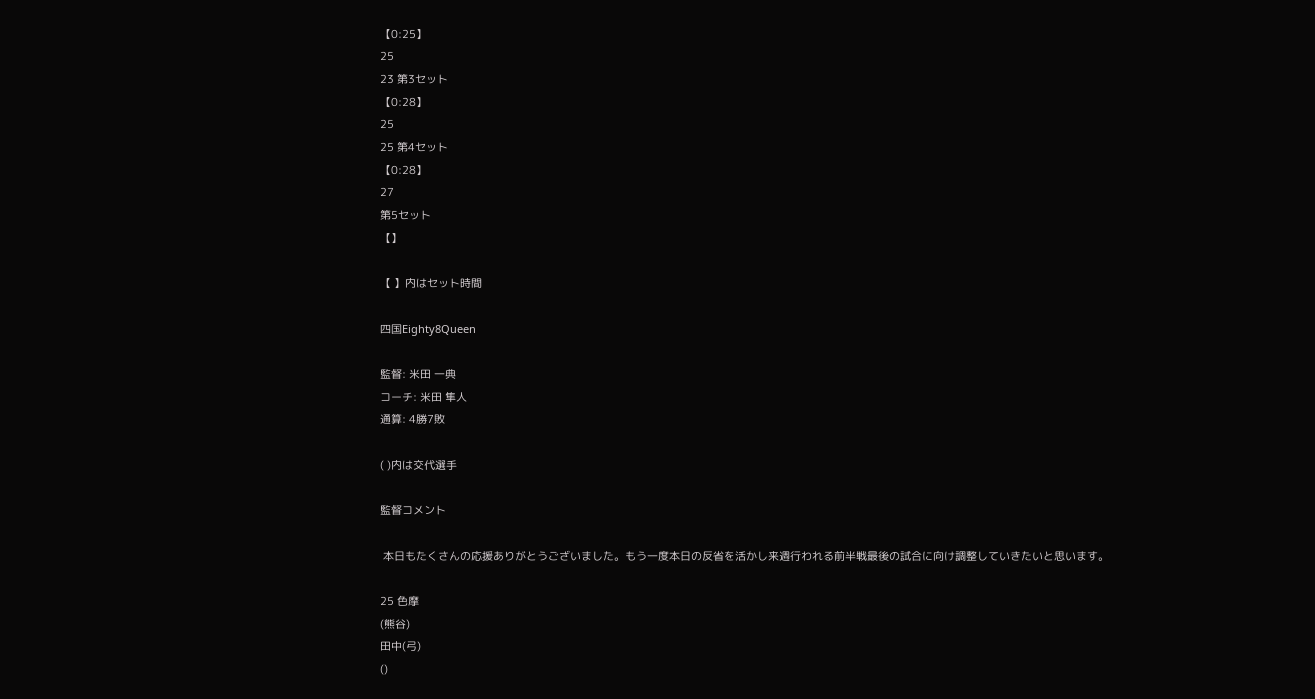【0:25】
25
23 第3セット
【0:28】
25
25 第4セット
【0:28】
27
第5セット
【】

【 】内はセット時間

四国Eighty8Queen

監督: 米田 一典
コーチ: 米田 隼人
通算: 4勝7敗

( )内は交代選手

監督コメント

 本日もたくさんの応援ありがとうございました。もう一度本日の反省を活かし来週行われる前半戦最後の試合に向け調整していきたいと思います。

25 色摩
(熊谷)
田中(弓)
()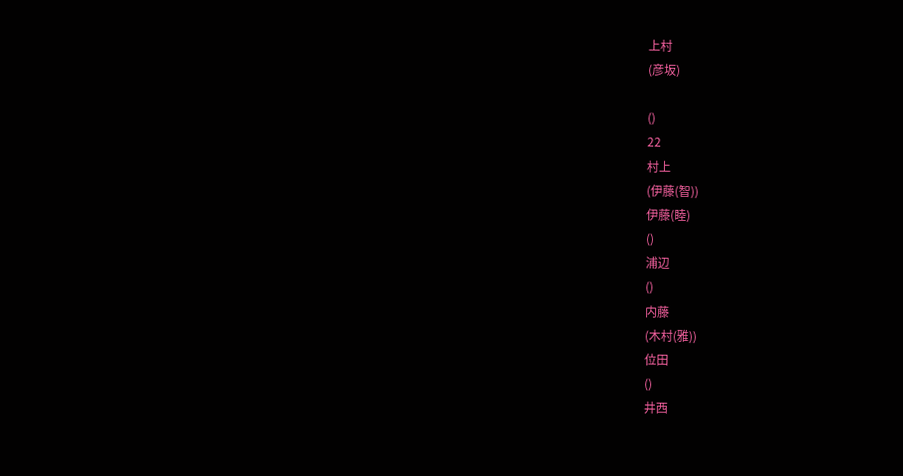上村
(彦坂)

()
22
村上
(伊藤(智))
伊藤(睦)
()
浦辺
()
内藤
(木村(雅))
位田
()
井西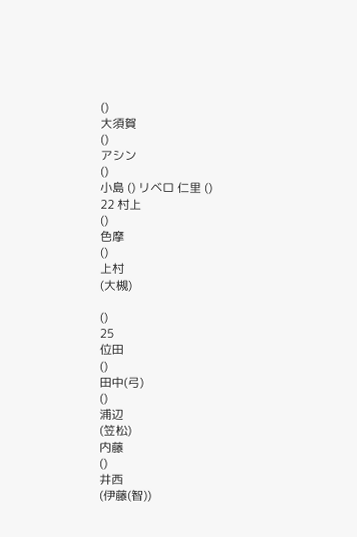()
大須賀
()
アシン
()
小島 () リベロ 仁里 ()
22 村上
()
色摩
()
上村
(大槻)

()
25
位田
()
田中(弓)
()
浦辺
(笠松)
内藤
()
井西
(伊藤(智))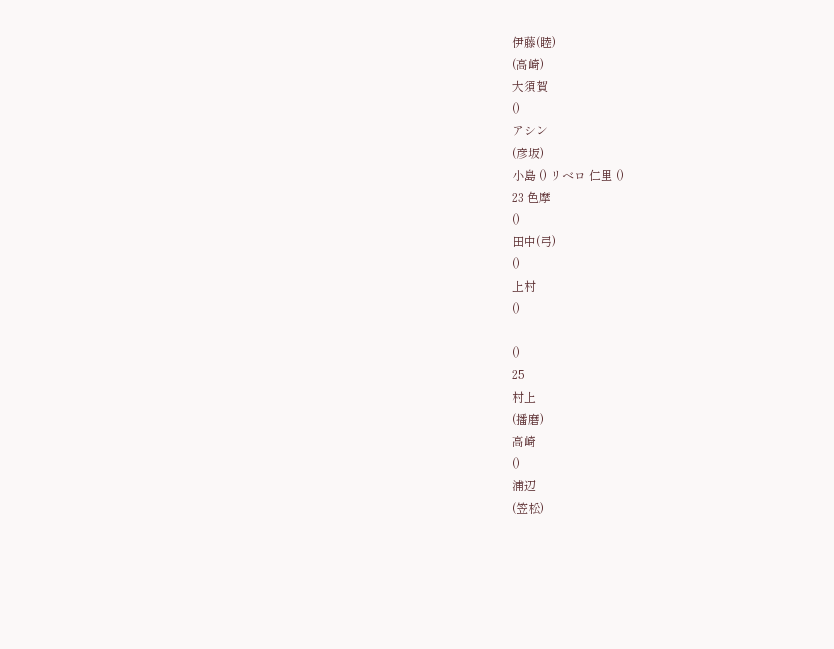伊藤(睦)
(高崎)
大須賀
()
アシン
(彦坂)
小島 () リベロ 仁里 ()
23 色摩
()
田中(弓)
()
上村
()

()
25
村上
(播磨)
高崎
()
浦辺
(笠松)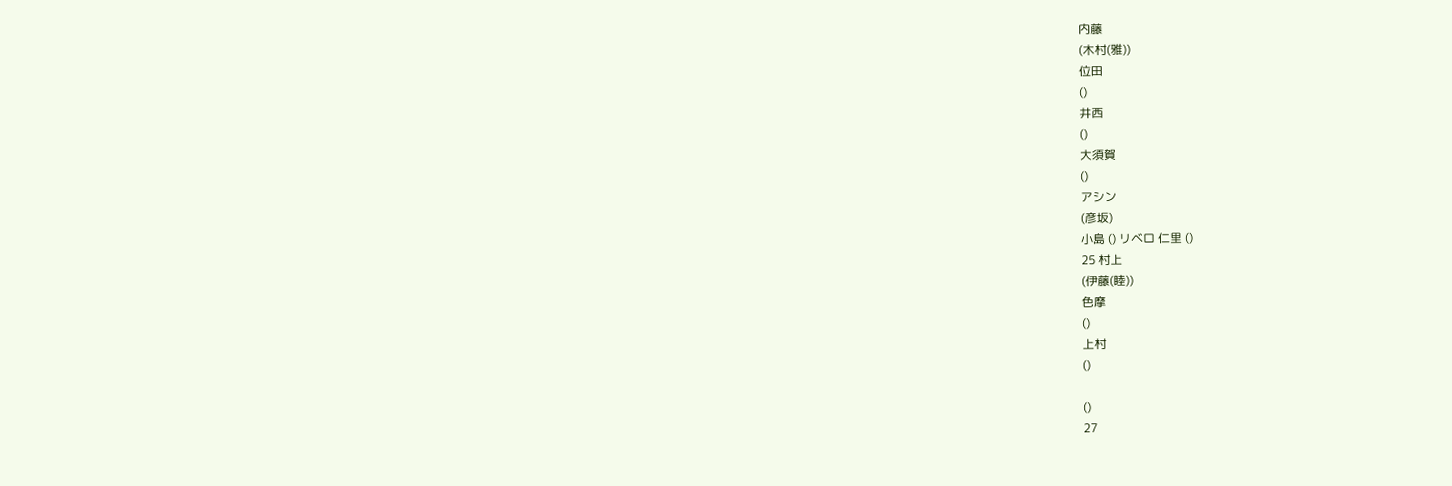内藤
(木村(雅))
位田
()
井西
()
大須賀
()
アシン
(彦坂)
小島 () リベロ 仁里 ()
25 村上
(伊藤(睦))
色摩
()
上村
()

()
27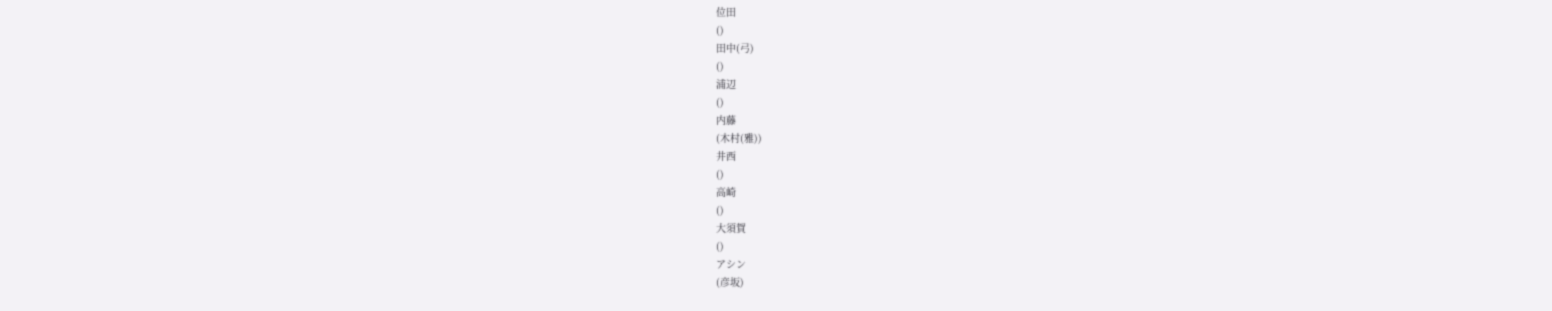位田
()
田中(弓)
()
浦辺
()
内藤
(木村(雅))
井西
()
高崎
()
大須賀
()
アシン
(彦坂)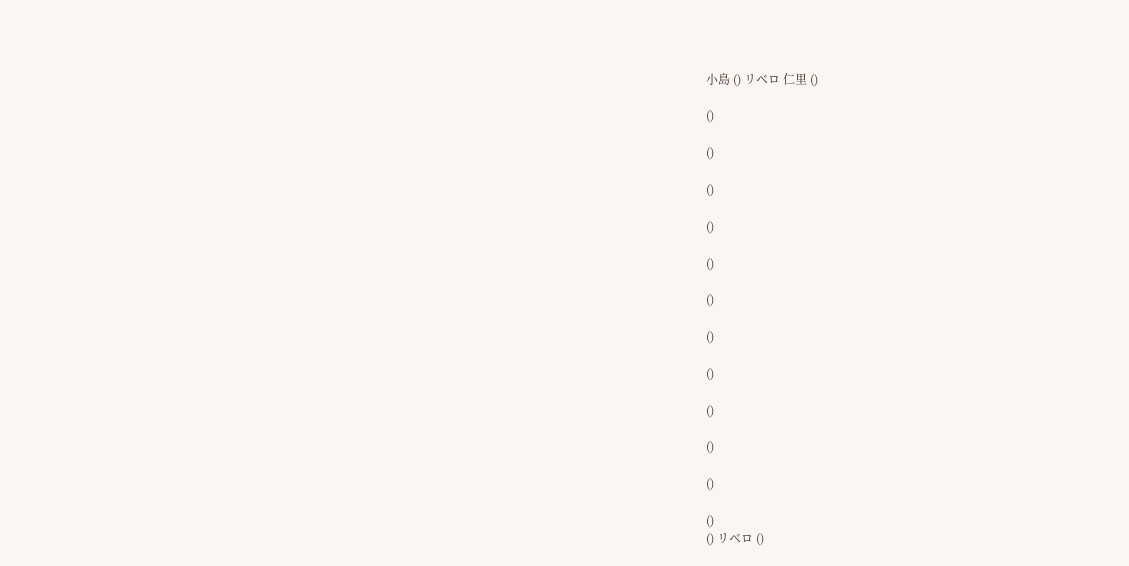小島 () リベロ 仁里 ()

()

()

()

()

()

()

()

()

()

()

()

()
() リベロ ()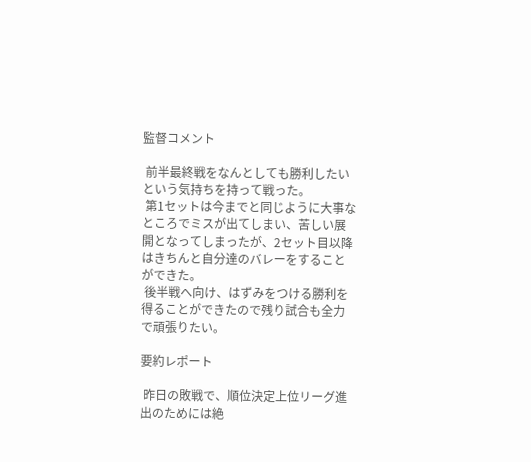監督コメント

 前半最終戦をなんとしても勝利したいという気持ちを持って戦った。
 第1セットは今までと同じように大事なところでミスが出てしまい、苦しい展開となってしまったが、2セット目以降はきちんと自分達のバレーをすることができた。
 後半戦へ向け、はずみをつける勝利を得ることができたので残り試合も全力で頑張りたい。

要約レポート

 昨日の敗戦で、順位決定上位リーグ進出のためには絶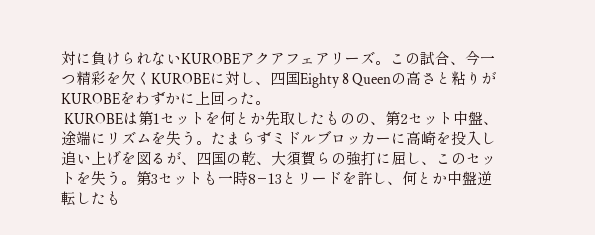対に負けられないKUROBEアクアフェアリーズ。この試合、今一つ精彩を欠くKUROBEに対し、四国Eighty 8 Queenの高さと粘りがKUROBEをわずかに上回った。
 KUROBEは第1セットを何とか先取したものの、第2セット中盤、途端にリズムを失う。たまらずミドルブロッカーに高崎を投入し追い上げを図るが、四国の乾、大須賀らの強打に屈し、このセットを失う。第3セットも一時8−13とリードを許し、何とか中盤逆転したも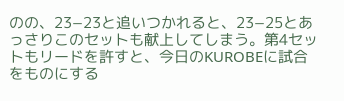のの、23−23と追いつかれると、23−25とあっさりこのセットも献上してしまう。第4セットもリードを許すと、今日のKUROBEに試合をものにする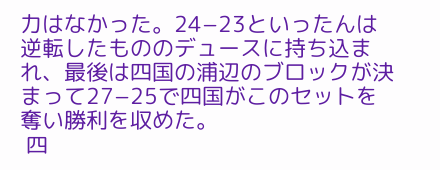力はなかった。24−23といったんは逆転したもののデュースに持ち込まれ、最後は四国の浦辺のブロックが決まって27−25で四国がこのセットを奪い勝利を収めた。
 四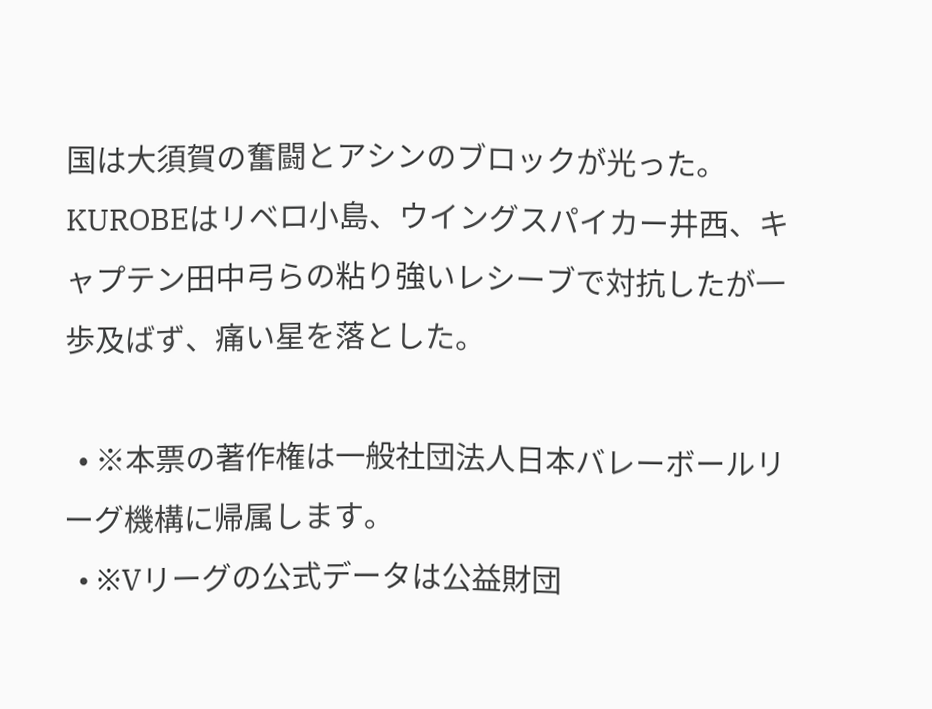国は大須賀の奮闘とアシンのブロックが光った。KUROBEはリベロ小島、ウイングスパイカー井西、キャプテン田中弓らの粘り強いレシーブで対抗したが一歩及ばず、痛い星を落とした。

  • ※本票の著作権は一般社団法人日本バレーボールリーグ機構に帰属します。
  • ※Vリーグの公式データは公益財団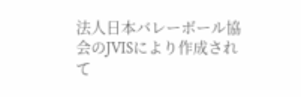法人日本バレーボール協会のJVISにより作成されて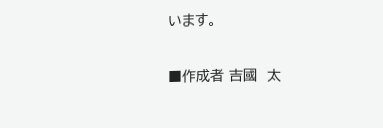います。

■作成者 吉國  太